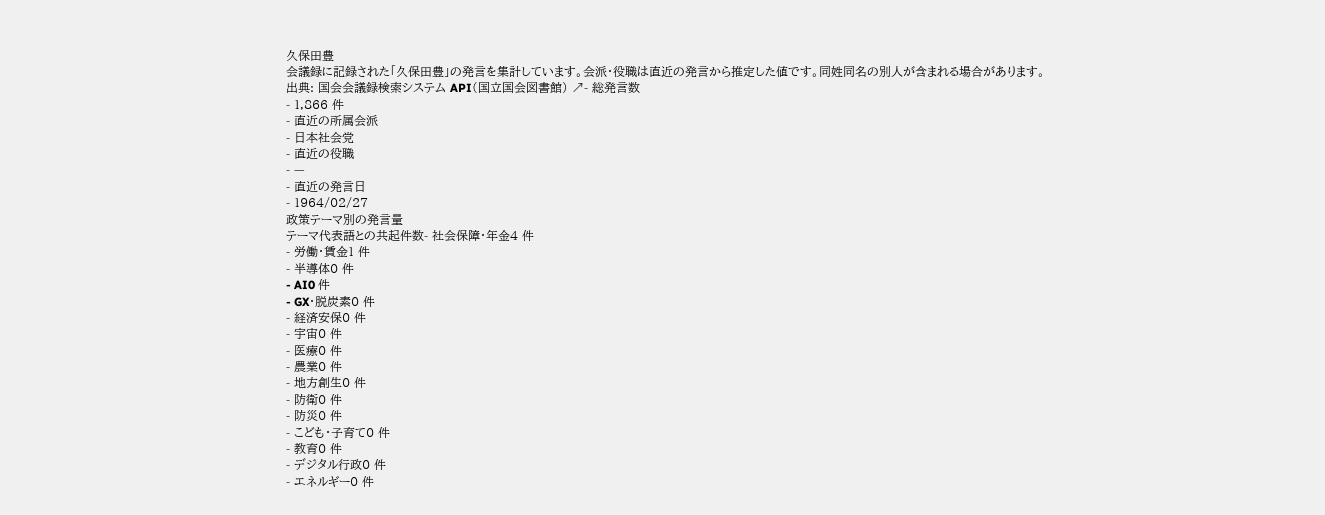久保田豊
会議録に記録された「久保田豊」の発言を集計しています。会派・役職は直近の発言から推定した値です。同姓同名の別人が含まれる場合があります。
出典: 国会会議録検索システム API(国立国会図書館) ↗- 総発言数
- 1,866 件
- 直近の所属会派
- 日本社会党
- 直近の役職
- —
- 直近の発言日
- 1964/02/27
政策テーマ別の発言量
テーマ代表語との共起件数- 社会保障・年金4 件
- 労働・賃金1 件
- 半導体0 件
- AI0 件
- GX・脱炭素0 件
- 経済安保0 件
- 宇宙0 件
- 医療0 件
- 農業0 件
- 地方創生0 件
- 防衛0 件
- 防災0 件
- こども・子育て0 件
- 教育0 件
- デジタル行政0 件
- エネルギー0 件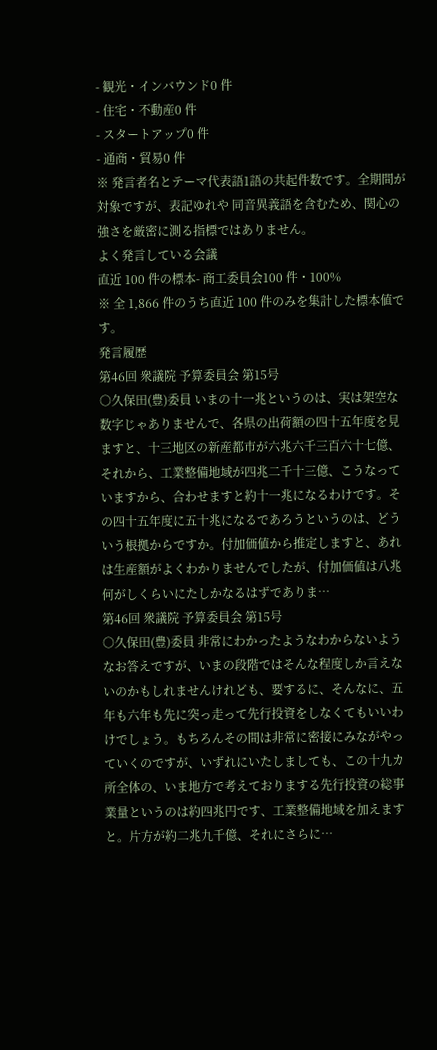- 観光・インバウンド0 件
- 住宅・不動産0 件
- スタートアップ0 件
- 通商・貿易0 件
※ 発言者名とテーマ代表語1語の共起件数です。全期間が対象ですが、表記ゆれや 同音異義語を含むため、関心の強さを厳密に測る指標ではありません。
よく発言している会議
直近 100 件の標本- 商工委員会100 件・100%
※ 全 1,866 件のうち直近 100 件のみを集計した標本値です。
発言履歴
第46回 衆議院 予算委員会 第15号
○久保田(豊)委員 いまの十一兆というのは、実は架空な数字じゃありませんで、各県の出荷額の四十五年度を見ますと、十三地区の新産都市が六兆六千三百六十七億、それから、工業整備地域が四兆二千十三億、こうなっていますから、合わせますと約十一兆になるわけです。その四十五年度に五十兆になるであろうというのは、どういう根拠からですか。付加価値から推定しますと、あれは生産額がよくわかりませんでしたが、付加価値は八兆何がしくらいにたしかなるはずでありま…
第46回 衆議院 予算委員会 第15号
○久保田(豊)委員 非常にわかったようなわからないようなお答えですが、いまの段階ではそんな程度しか言えないのかもしれませんけれども、要するに、そんなに、五年も六年も先に突っ走って先行投資をしなくてもいいわけでしょう。もちろんその間は非常に密接にみながやっていくのですが、いずれにいたしましても、この十九カ所全体の、いま地方で考えておりまする先行投資の総事業量というのは約四兆円です、工業整備地域を加えますと。片方が約二兆九千億、それにさらに…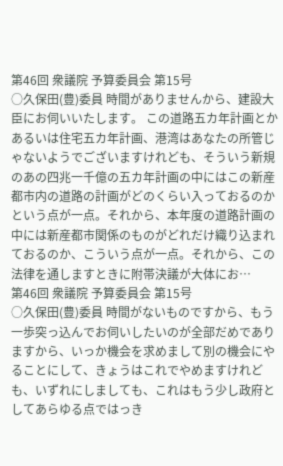第46回 衆議院 予算委員会 第15号
○久保田(豊)委員 時間がありませんから、建設大臣にお伺いいたします。 この道路五カ年計画とかあるいは住宅五カ年計画、港湾はあなたの所管じゃないようでございますけれども、そういう新規のあの四兆一千億の五カ年計画の中にはこの新産都市内の道路の計画がどのくらい入っておるのかという点が一点。それから、本年度の道路計画の中には新産都市関係のものがどれだけ織り込まれておるのか、こういう点が一点。それから、この法律を通しますときに附帯決議が大体にお…
第46回 衆議院 予算委員会 第15号
○久保田(豊)委員 時間がないものですから、もう一歩突っ込んでお伺いしたいのが全部だめでありますから、いっか機会を求めまして別の機会にやることにして、きょうはこれでやめますけれども、いずれにしましても、これはもう少し政府としてあらゆる点ではっき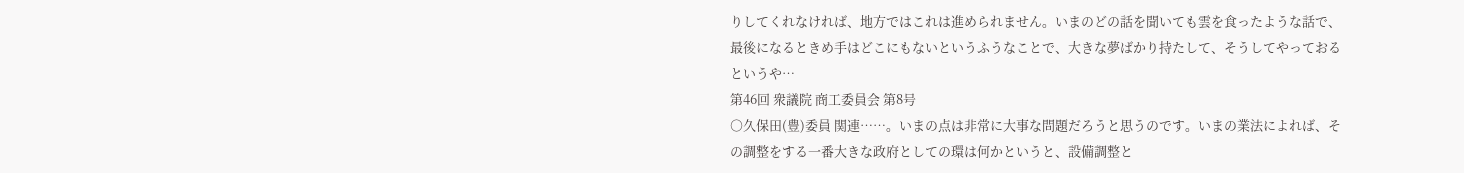りしてくれなければ、地方ではこれは進められません。いまのどの話を聞いても雲を食ったような話で、最後になるときめ手はどこにもないというふうなことで、大きな夢ばかり持たして、そうしてやっておるというや…
第46回 衆議院 商工委員会 第8号
○久保田(豊)委員 関連……。いまの点は非常に大事な問題だろうと思うのです。いまの業法によれば、その調整をする一番大きな政府としての環は何かというと、設備調整と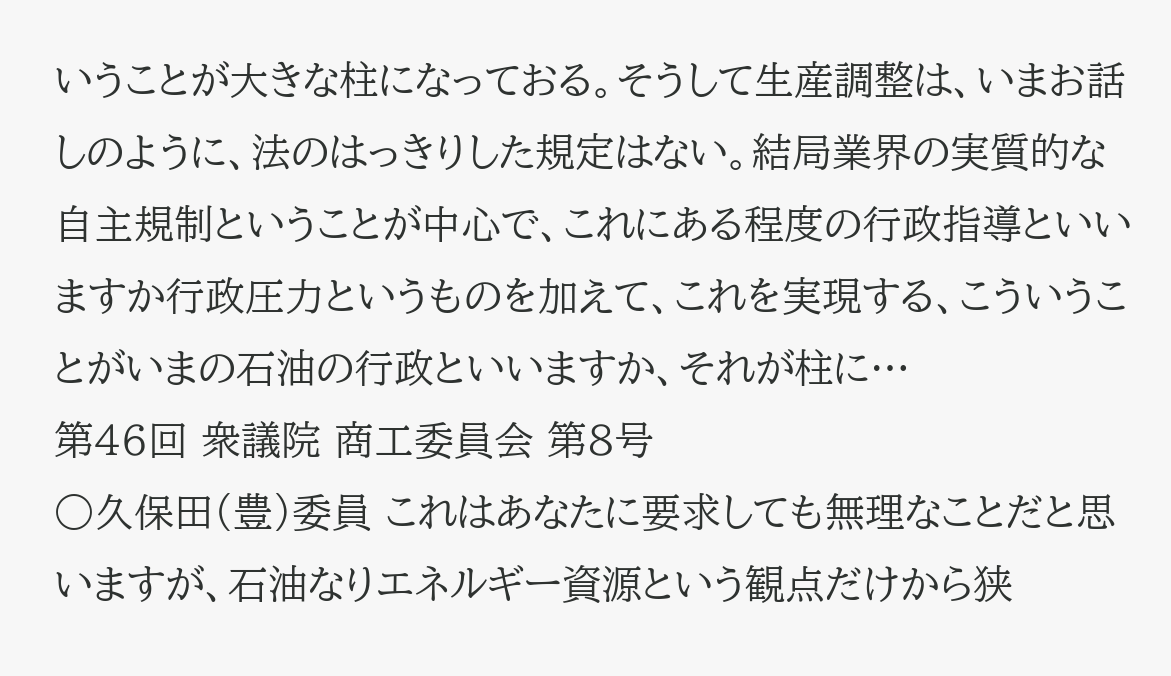いうことが大きな柱になっておる。そうして生産調整は、いまお話しのように、法のはっきりした規定はない。結局業界の実質的な自主規制ということが中心で、これにある程度の行政指導といいますか行政圧力というものを加えて、これを実現する、こういうことがいまの石油の行政といいますか、それが柱に…
第46回 衆議院 商工委員会 第8号
○久保田(豊)委員 これはあなたに要求しても無理なことだと思いますが、石油なりエネルギー資源という観点だけから狭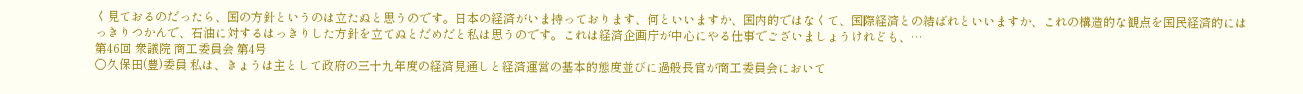く見ておるのだったら、国の方針というのは立たぬと思うのです。日本の経済がいま持っております、何といいますか、国内的ではなくて、国際経済との結ばれといいますか、これの構造的な観点を国民経済的にはっきりつかんで、石油に対するはっきりした方針を立てぬとだめだと私は思うのです。これは経済企画庁が中心にやる仕事でございましょうけれども、…
第46回 衆議院 商工委員会 第4号
○久保田(豊)委員 私は、きょうは主として政府の三十九年度の経済見通しと経済運営の基本的態度並びに過般長官が商工委員会において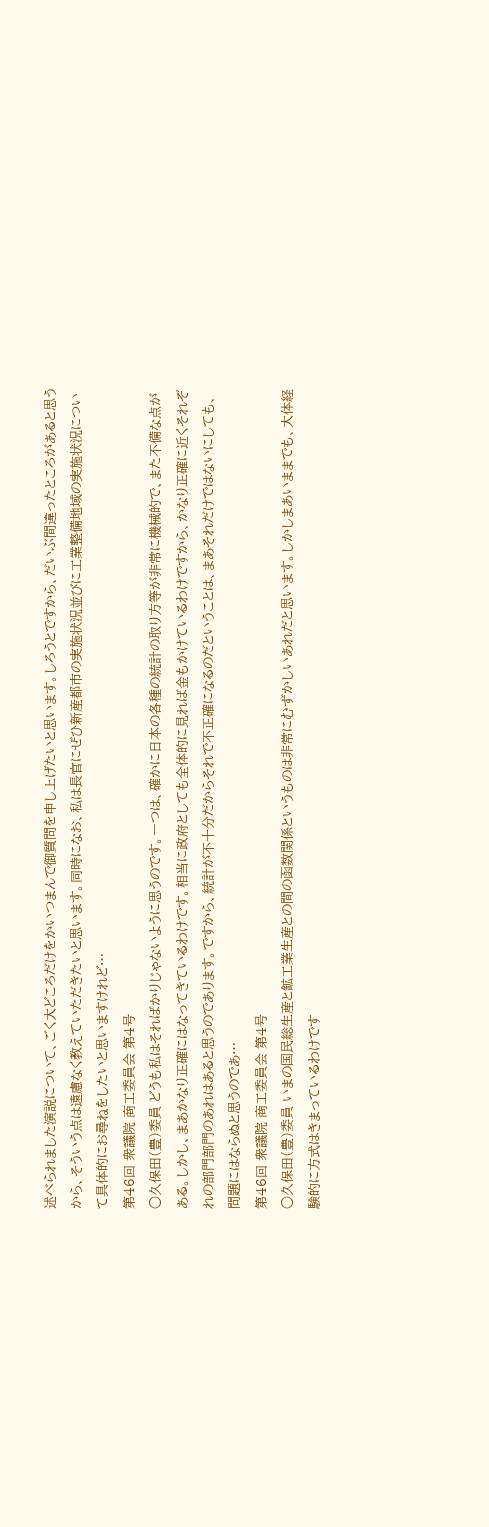述べられました演説について、ごく大どころだけをかいつまんで御質問を申し上げたいと思います。しろうとですから、だいぶ間違ったところがあると思うから、そういう点は遠慮なく教えていただきたいと思います。同時になお、私は長官にぜひ新産都市の実施状況並びに工業整備地域の実施状況について具体的にお尋ねをしたいと思いますけれど…
第46回 衆議院 商工委員会 第4号
○久保田(豊)委員 どうも私はそればかりじゃないように思うのです。一つは、確かに日本の各種の統計の取り方等が非常に機械的で、また不備な点がある。しかし、まあかなり正確にはなってきているわけです。相当に政府としても全体的に見れば金もかけているわけですから、かなり正確に近くそれぞれの部門部門のあれはあると思うのであります。ですから、統計が不十分だからそれで不正確になるのだということは、まあそれだけではないにしても、問題にはならぬと思うのであ…
第46回 衆議院 商工委員会 第4号
○久保田(豊)委員 いまの国民総生産と鉱工業生産との間の函数関係というものは非常にむずかしいあれだと思います。しかしまあいままでも、大体経験的に方式はきまっているわけです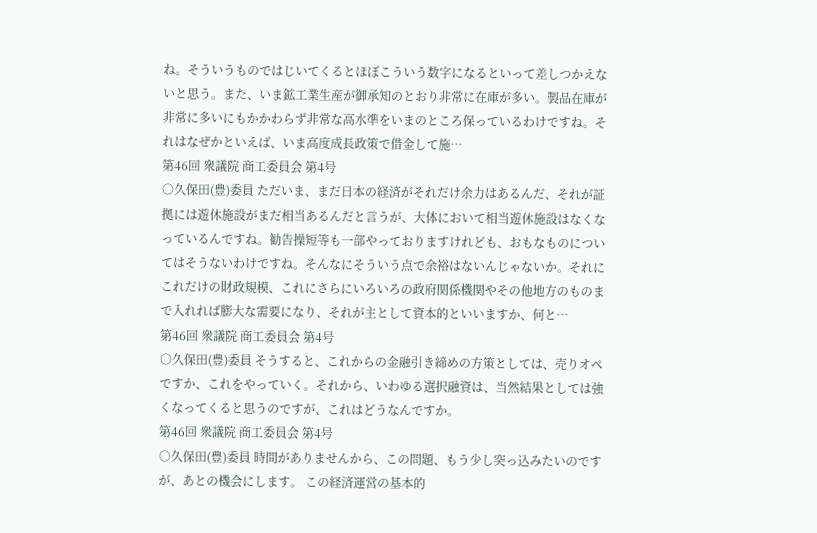ね。そういうものではじいてくるとほぼこういう数字になるといって差しつかえないと思う。また、いま鉱工業生産が御承知のとおり非常に在庫が多い。製品在庫が非常に多いにもかかわらず非常な高水準をいまのところ保っているわけですね。それはなぜかといえば、いま高度成長政策で借金して施…
第46回 衆議院 商工委員会 第4号
○久保田(豊)委員 ただいま、まだ日本の経済がそれだけ余力はあるんだ、それが証拠には遊休施設がまだ相当あるんだと言うが、大体において相当遊休施設はなくなっているんですね。勧告操短等も一部やっておりますけれども、おもなものについてはそうないわけですね。そんなにそういう点で余裕はないんじゃないか。それにこれだけの財政規模、これにさらにいろいろの政府関係機関やその他地方のものまで入れれば膨大な需要になり、それが主として資本的といいますか、何と…
第46回 衆議院 商工委員会 第4号
○久保田(豊)委員 そうすると、これからの金融引き締めの方策としては、売りオペですか、これをやっていく。それから、いわゆる選択融資は、当然結果としては強くなってくると思うのですが、これはどうなんですか。
第46回 衆議院 商工委員会 第4号
○久保田(豊)委員 時間がありませんから、この問題、もう少し突っ込みたいのですが、あとの機会にします。 この経済運営の基本的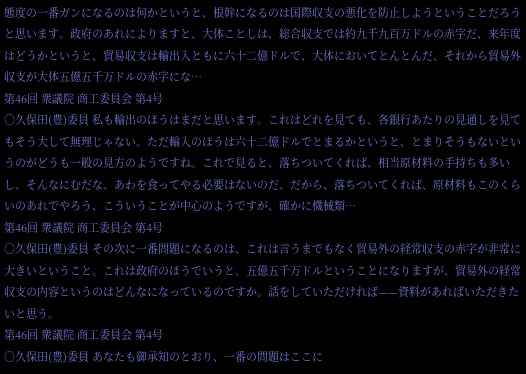態度の一番ガンになるのは何かというと、根幹になるのは国際収支の悪化を防止しようということだろうと思います。政府のあれによりますと、大体ことしは、総合収支では約九千九百万ドルの赤字だ、来年度はどうかというと、貿易収支は輸出入ともに六十二億ドルで、大体においてとんとんだ、それから貿易外収支が大体五億五千万ドルの赤字にな…
第46回 衆議院 商工委員会 第4号
○久保田(豊)委員 私も輸出のほうはまだと思います。これはどれを見ても、各銀行あたりの見通しを見てもそう大して無理じゃない。ただ輸入のほうは六十二億ドルでとまるかというと、とまりそうもないというのがどうも一般の見方のようですね。これで見ると、落ちついてくれば、相当原材料の手持ちも多いし、そんなにむだな、あわを食ってやる必要はないのだ、だから、落ちついてくれば、原材料もこのくらいのあれでやろう、こういうことが中心のようですが、確かに機械類…
第46回 衆議院 商工委員会 第4号
○久保田(豊)委員 その次に一番問題になるのは、これは言うまでもなく貿易外の経常収支の赤字が非常に大きいということ。これは政府のほうでいうと、五億五千万ドルということになりますが、貿易外の経常収支の内容というのはどんなになっているのですか。話をしていただければ——資料があればいただきたいと思う。
第46回 衆議院 商工委員会 第4号
○久保田(豊)委員 あなたも御承知のとおり、一番の問題はここに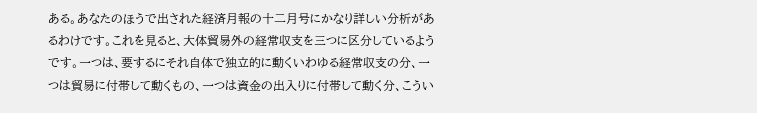ある。あなたのほうで出された経済月報の十二月号にかなり詳しい分析があるわけです。これを見ると、大体貿易外の経常収支を三つに区分しているようです。一つは、要するにそれ自体で独立的に動くいわゆる経常収支の分、一つは貿易に付帯して動くもの、一つは資金の出入りに付帯して動く分、こうい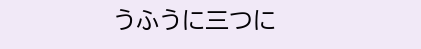うふうに三つに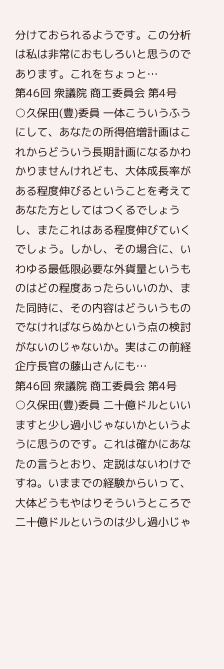分けておられるようです。この分析は私は非常におもしろいと思うのであります。これをちょっと…
第46回 衆議院 商工委員会 第4号
○久保田(豊)委員 一体こういうふうにして、あなたの所得倍増計画はこれからどういう長期計画になるかわかりませんけれども、大体成長率がある程度伸びるということを考えてあなた方としてはつくるでしょうし、またこれはある程度伸びていくでしょう。しかし、その場合に、いわゆる最低限必要な外貨量というものはどの程度あったらいいのか、また同時に、その内容はどういうものでなければならぬかという点の検討がないのじゃないか。実はこの前経企庁長官の藤山さんにも…
第46回 衆議院 商工委員会 第4号
○久保田(豊)委員 二十億ドルといいますと少し過小じゃないかというように思うのです。これは確かにあなたの言うとおり、定説はないわけですね。いままでの経験からいって、大体どうもやはりそういうところで二十億ドルというのは少し過小じゃ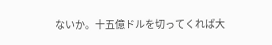ないか。十五億ドルを切ってくれば大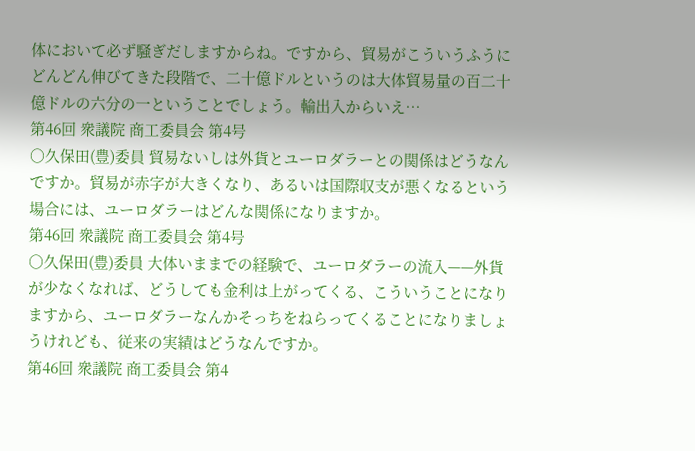体において必ず騒ぎだしますからね。ですから、貿易がこういうふうにどんどん伸びてきた段階で、二十億ドルというのは大体貿易量の百二十億ドルの六分の一ということでしょう。輸出入からいえ…
第46回 衆議院 商工委員会 第4号
○久保田(豊)委員 貿易ないしは外貨とユーロダラーとの関係はどうなんですか。貿易が赤字が大きくなり、あるいは国際収支が悪くなるという場合には、ユーロダラーはどんな関係になりますか。
第46回 衆議院 商工委員会 第4号
○久保田(豊)委員 大体いままでの経験で、ユーロダラーの流入——外貨が少なくなれば、どうしても金利は上がってくる、こういうことになりますから、ユーロダラーなんかそっちをねらってくることになりましょうけれども、従来の実績はどうなんですか。
第46回 衆議院 商工委員会 第4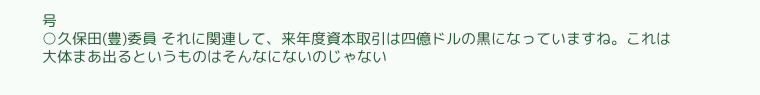号
○久保田(豊)委員 それに関連して、来年度資本取引は四億ドルの黒になっていますね。これは大体まあ出るというものはそんなにないのじゃない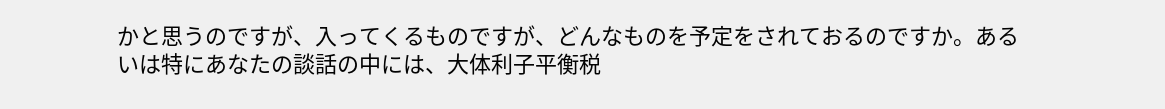かと思うのですが、入ってくるものですが、どんなものを予定をされておるのですか。あるいは特にあなたの談話の中には、大体利子平衡税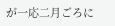が一応二月ごろに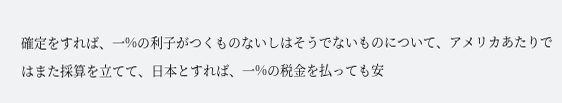確定をすれば、一%の利子がつくものないしはそうでないものについて、アメリカあたりではまた採算を立てて、日本とすれば、一%の税金を払っても安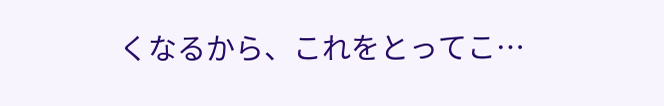くなるから、これをとってこ…